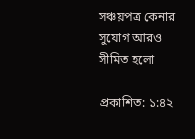সঞ্চয়পত্র কেনার সুযোগ আরও সীমিত হলো

প্রকাশিত: ১:৪২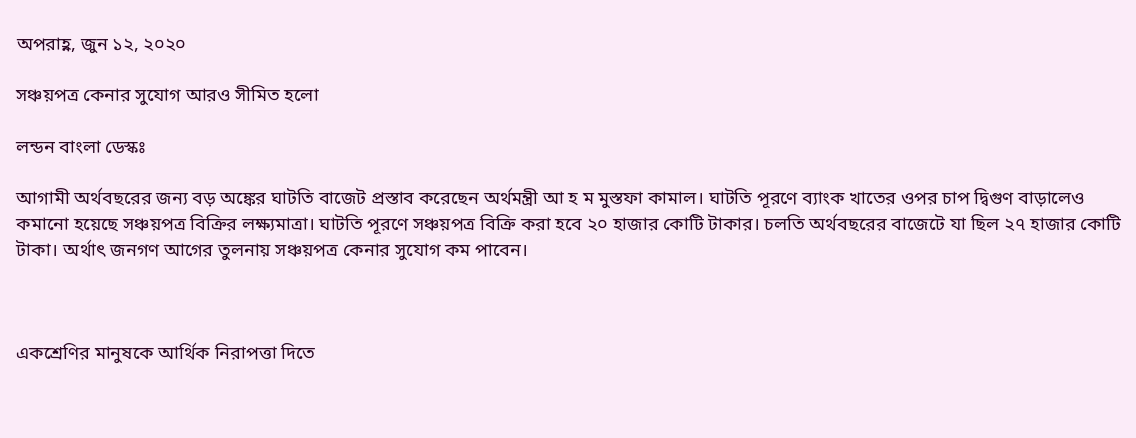অপরাহ্ণ, জুন ১২, ২০২০

সঞ্চয়পত্র কেনার সুযোগ আরও সীমিত হলো

লন্ডন বাংলা ডেস্কঃ

আগামী অর্থবছরের জন্য বড় অঙ্কের ঘাটতি বাজেট প্রস্তাব করেছেন অর্থমন্ত্রী আ হ ম মুস্তফা কামাল। ঘাটতি পূরণে ব্যাংক খাতের ওপর চাপ দ্বিগুণ বাড়ালেও কমানো হয়েছে সঞ্চয়পত্র বিক্রির লক্ষ্যমাত্রা। ঘাটতি পূরণে সঞ্চয়পত্র বিক্রি করা হবে ২০ হাজার কোটি টাকার। চলতি অর্থবছরের বাজেটে যা ছিল ২৭ হাজার কোটি টাকা। অর্থাৎ জনগণ আগের তুলনায় সঞ্চয়পত্র কেনার সুযোগ কম পাবেন।



একশ্রেণির মানুষকে আর্থিক নিরাপত্তা দিতে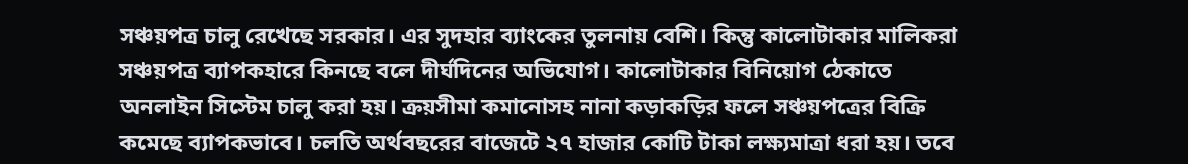সঞ্চয়পত্র চালু রেখেছে সরকার। এর সুদহার ব্যাংকের তুলনায় বেশি। কিন্তু কালোটাকার মালিকরা সঞ্চয়পত্র ব্যাপকহারে কিনছে বলে দীর্ঘদিনের অভিযোগ। কালোটাকার বিনিয়োগ ঠেকাতে অনলাইন সিস্টেম চালু করা হয়। ক্রয়সীমা কমানোসহ নানা কড়াকড়ির ফলে সঞ্চয়পত্রের বিক্রি কমেছে ব্যাপকভাবে। চলতি অর্থবছরের বাজেটে ২৭ হাজার কোটি টাকা লক্ষ্যমাত্রা ধরা হয়। তবে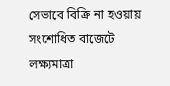সেভাবে বিক্রি না হওয়ায় সংশোধিত বাজেটে লক্ষ্যমাত্রা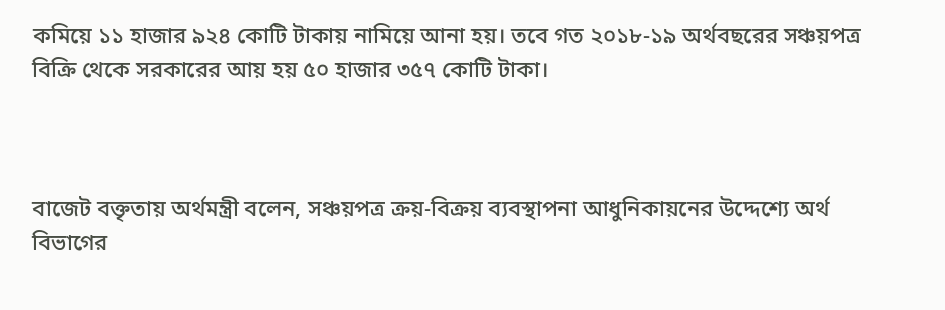কমিয়ে ১১ হাজার ৯২৪ কোটি টাকায় নামিয়ে আনা হয়। তবে গত ২০১৮-১৯ অর্থবছরের সঞ্চয়পত্র বিক্রি থেকে সরকারের আয় হয় ৫০ হাজার ৩৫৭ কোটি টাকা।



বাজেট বক্তৃতায় অর্থমন্ত্রী বলেন, সঞ্চয়পত্র ক্রয়-বিক্রয় ব্যবস্থাপনা আধুনিকায়নের উদ্দেশ্যে অর্থ বিভাগের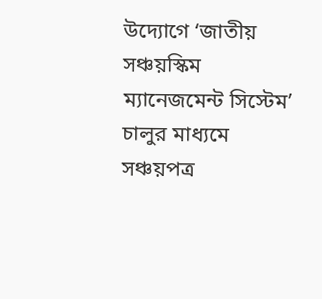উদ্যোগে ‘জাতীয় সঞ্চয়স্কিম ম্যানেজমেন্ট সিস্টেম’ চালুর মাধ্যমে সঞ্চয়পত্র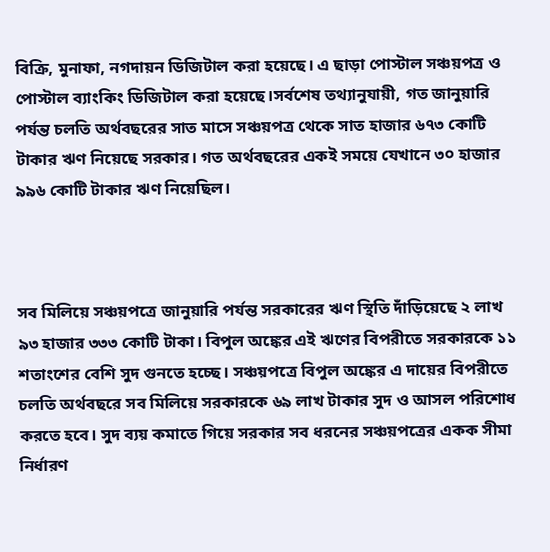বিক্রি, মুনাফা, নগদায়ন ডিজিটাল করা হয়েছে। এ ছাড়া পোস্টাল সঞ্চয়পত্র ও পোস্টাল ব্যাংকিং ডিজিটাল করা হয়েছে।সর্বশেষ তথ্যানুযায়ী, গত জানুয়ারি পর্যন্ত চলতি অর্থবছরের সাত মাসে সঞ্চয়পত্র থেকে সাত হাজার ৬৭৩ কোটি টাকার ঋণ নিয়েছে সরকার। গত অর্থবছরের একই সময়ে যেখানে ৩০ হাজার ৯৯৬ কোটি টাকার ঋণ নিয়েছিল।



সব মিলিয়ে সঞ্চয়পত্রে জানুয়ারি পর্যন্ত সরকারের ঋণ স্থিতি দাঁড়িয়েছে ২ লাখ ৯৩ হাজার ৩৩৩ কোটি টাকা। বিপুল অঙ্কের এই ঋণের বিপরীতে সরকারকে ১১ শতাংশের বেশি সুদ গুনতে হচ্ছে। সঞ্চয়পত্রে বিপুল অঙ্কের এ দায়ের বিপরীতে চলতি অর্থবছরে সব মিলিয়ে সরকারকে ৬৯ লাখ টাকার সুদ ও আসল পরিশোধ করতে হবে। সুদ ব্যয় কমাতে গিয়ে সরকার সব ধরনের সঞ্চয়পত্রের একক সীমা নির্ধারণ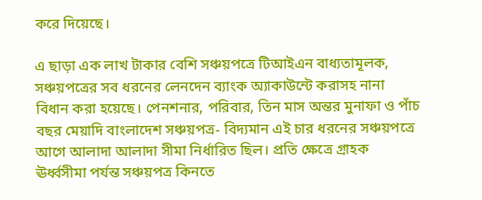করে দিয়েছে।

এ ছাড়া এক লাখ টাকার বেশি সঞ্চয়পত্রে টিআইএন বাধ্যতামূলক, সঞ্চয়পত্রের সব ধরনের লেনদেন ব্যাংক অ্যাকাউন্টে করাসহ নানা বিধান করা হয়েছে। পেনশনার, পরিবার, তিন মাস অন্তর মুনাফা ও পাঁচ বছর মেয়াদি বাংলাদেশ সঞ্চয়পত্র- বিদ্যমান এই চার ধরনের সঞ্চয়পত্রে আগে আলাদা আলাদা সীমা নির্ধারিত ছিল। প্রতি ক্ষেত্রে গ্রাহক ঊর্ধ্বসীমা পর্যন্ত সঞ্চয়পত্র কিনতে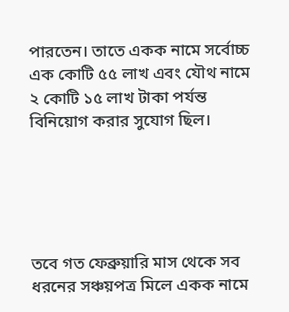পারতেন। তাতে একক নামে সর্বোচ্চ এক কোটি ৫৫ লাখ এবং যৌথ নামে ২ কোটি ১৫ লাখ টাকা পর্যন্ত বিনিয়োগ করার সুযোগ ছিল।





তবে গত ফেব্রুয়ারি মাস থেকে সব ধরনের সঞ্চয়পত্র মিলে একক নামে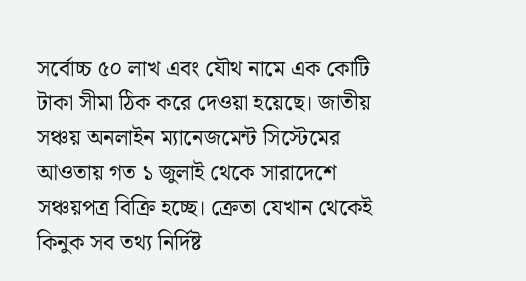সর্বোচ্চ ৫০ লাখ এবং যৌথ নামে এক কোটি টাকা সীমা ঠিক করে দেওয়া হয়েছে। জাতীয় সঞ্চয় অনলাইন ম্যানেজমেন্ট সিস্টেমের আওতায় গত ১ জুলাই থেকে সারাদেশে সঞ্চয়পত্র বিক্রি হচ্ছে। ক্রেতা যেখান থেকেই কিনুক সব তথ্য নির্দিষ্ট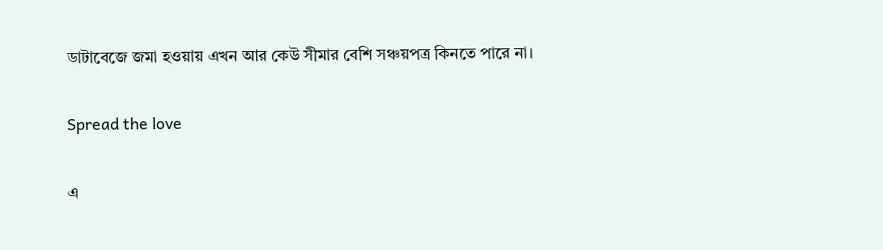ডাটাবেজে জমা হওয়ায় এখন আর কেউ সীমার বেশি সঞ্চয়পত্র কিনতে পারে না।

Spread the love

এ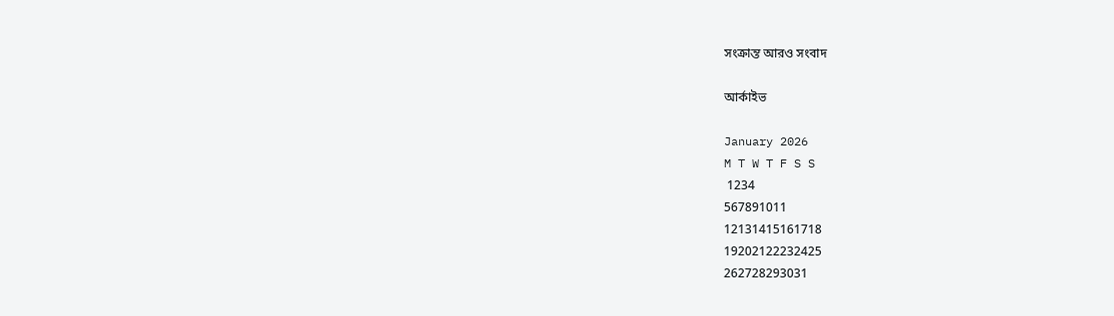সংক্রান্ত আরও সংবাদ

আর্কাইভ

January 2026
M T W T F S S
 1234
567891011
12131415161718
19202122232425
262728293031